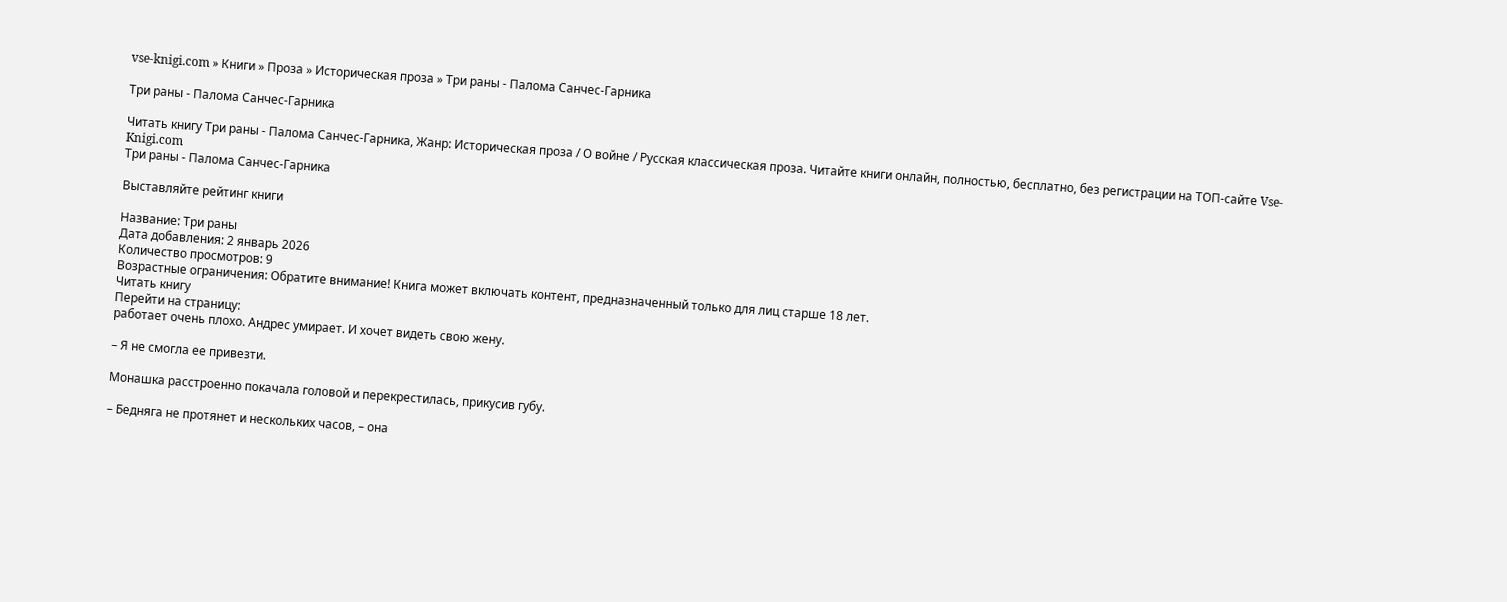vse-knigi.com » Книги » Проза » Историческая проза » Три раны - Палома Санчес-Гарника

Три раны - Палома Санчес-Гарника

Читать книгу Три раны - Палома Санчес-Гарника, Жанр: Историческая проза / О войне / Русская классическая проза. Читайте книги онлайн, полностью, бесплатно, без регистрации на ТОП-сайте Vse-Knigi.com
Три раны - Палома Санчес-Гарника

Выставляйте рейтинг книги

Название: Три раны
Дата добавления: 2 январь 2026
Количество просмотров: 9
Возрастные ограничения: Обратите внимание! Книга может включать контент, предназначенный только для лиц старше 18 лет.
Читать книгу
Перейти на страницу:
работает очень плохо. Андрес умирает. И хочет видеть свою жену.

– Я не смогла ее привезти.

Монашка расстроенно покачала головой и перекрестилась, прикусив губу.

– Бедняга не протянет и нескольких часов, – она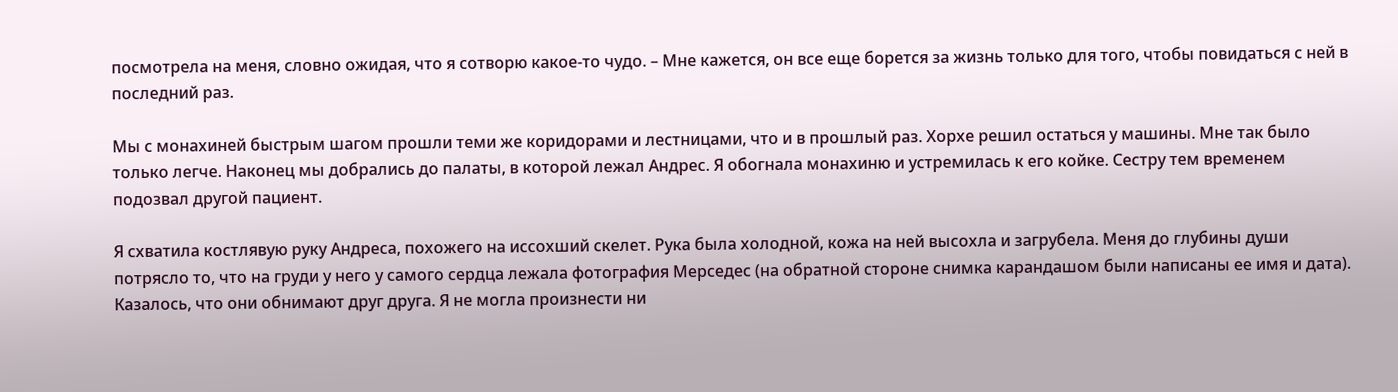посмотрела на меня, словно ожидая, что я сотворю какое-то чудо. – Мне кажется, он все еще борется за жизнь только для того, чтобы повидаться с ней в последний раз.

Мы с монахиней быстрым шагом прошли теми же коридорами и лестницами, что и в прошлый раз. Хорхе решил остаться у машины. Мне так было только легче. Наконец мы добрались до палаты, в которой лежал Андрес. Я обогнала монахиню и устремилась к его койке. Сестру тем временем подозвал другой пациент.

Я схватила костлявую руку Андреса, похожего на иссохший скелет. Рука была холодной, кожа на ней высохла и загрубела. Меня до глубины души потрясло то, что на груди у него у самого сердца лежала фотография Мерседес (на обратной стороне снимка карандашом были написаны ее имя и дата). Казалось, что они обнимают друг друга. Я не могла произнести ни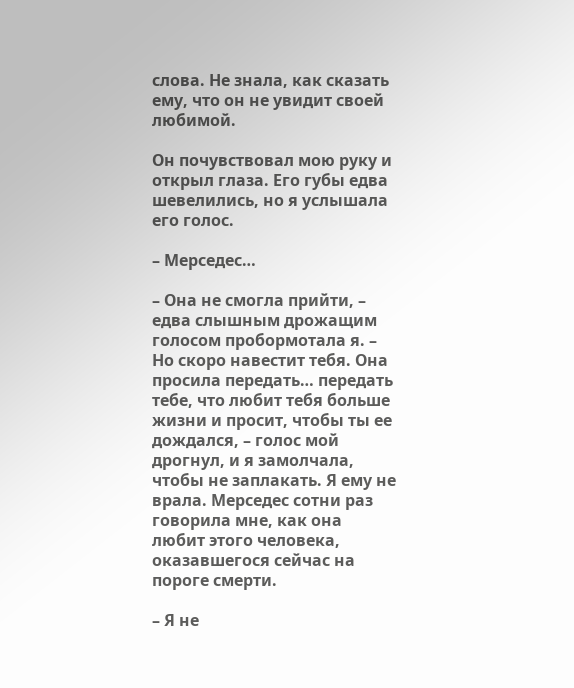слова. Не знала, как сказать ему, что он не увидит своей любимой.

Он почувствовал мою руку и открыл глаза. Его губы едва шевелились, но я услышала его голос.

– Мерседес…

– Она не смогла прийти, – едва слышным дрожащим голосом пробормотала я. – Но скоро навестит тебя. Она просила передать… передать тебе, что любит тебя больше жизни и просит, чтобы ты ее дождался, – голос мой дрогнул, и я замолчала, чтобы не заплакать. Я ему не врала. Мерседес сотни раз говорила мне, как она любит этого человека, оказавшегося сейчас на пороге смерти.

– Я не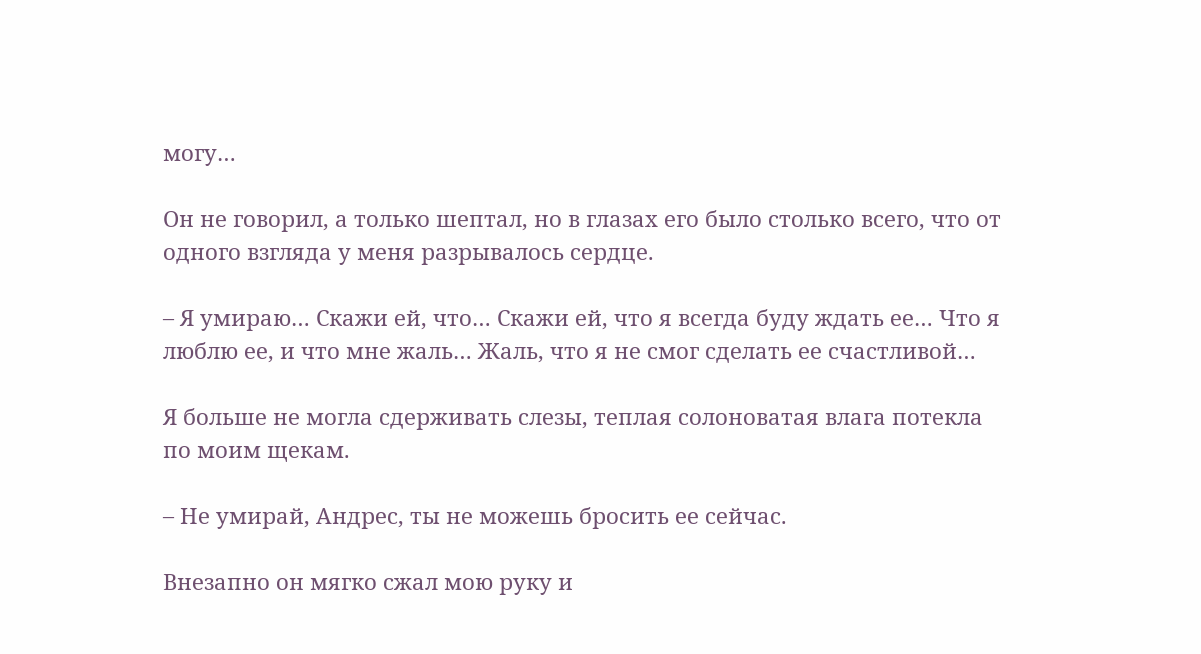могу…

Он не говорил, а только шептал, но в глазах его было столько всего, что от одного взгляда у меня разрывалось сердце.

– Я умираю… Скажи ей, что… Скажи ей, что я всегда буду ждать ее… Что я люблю ее, и что мне жаль… Жаль, что я не смог сделать ее счастливой…

Я больше не могла сдерживать слезы, теплая солоноватая влага потекла по моим щекам.

– Не умирай, Андрес, ты не можешь бросить ее сейчас.

Внезапно он мягко сжал мою руку и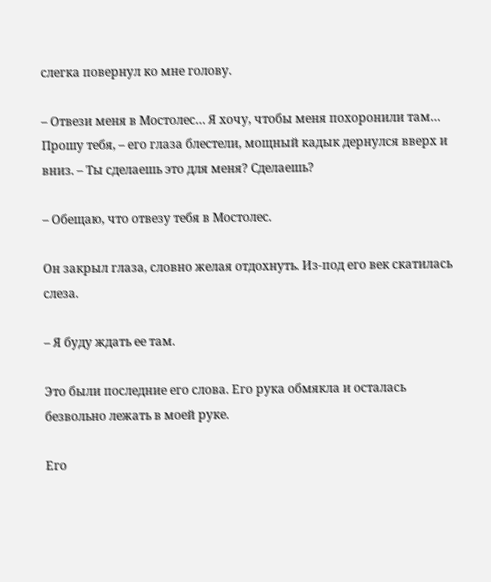слегка повернул ко мне голову.

– Отвези меня в Мостолес… Я хочу, чтобы меня похоронили там… Прошу тебя, – его глаза блестели, мощный кадык дернулся вверх и вниз. – Ты сделаешь это для меня? Сделаешь?

– Обещаю, что отвезу тебя в Мостолес.

Он закрыл глаза, словно желая отдохнуть. Из-под его век скатилась слеза.

– Я буду ждать ее там.

Это были последние его слова. Его рука обмякла и осталась безвольно лежать в моей руке.

Его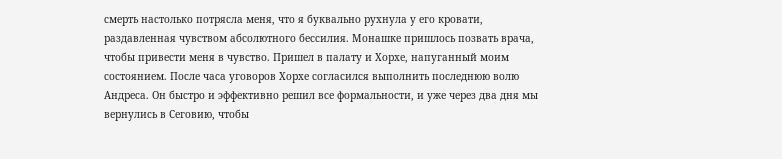смерть настолько потрясла меня, что я буквально рухнула у его кровати, раздавленная чувством абсолютного бессилия. Монашке пришлось позвать врача, чтобы привести меня в чувство. Пришел в палату и Хорхе, напуганный моим состоянием. После часа уговоров Хорхе согласился выполнить последнюю волю Андреса. Он быстро и эффективно решил все формальности, и уже через два дня мы вернулись в Сеговию, чтобы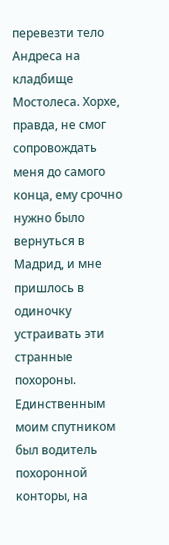перевезти тело Андреса на кладбище Мостолеса. Хорхе, правда, не смог сопровождать меня до самого конца, ему срочно нужно было вернуться в Мадрид, и мне пришлось в одиночку устраивать эти странные похороны. Единственным моим спутником был водитель похоронной конторы, на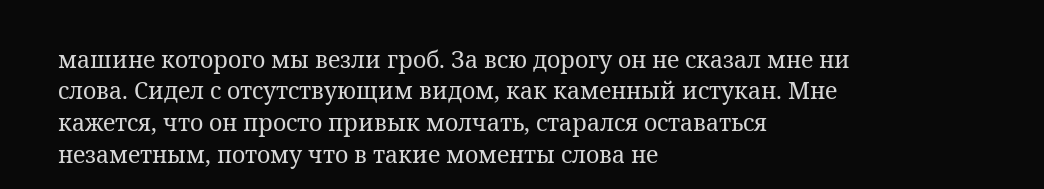машине которого мы везли гроб. За всю дорогу он не сказал мне ни слова. Сидел с отсутствующим видом, как каменный истукан. Мне кажется, что он просто привык молчать, старался оставаться незаметным, потому что в такие моменты слова не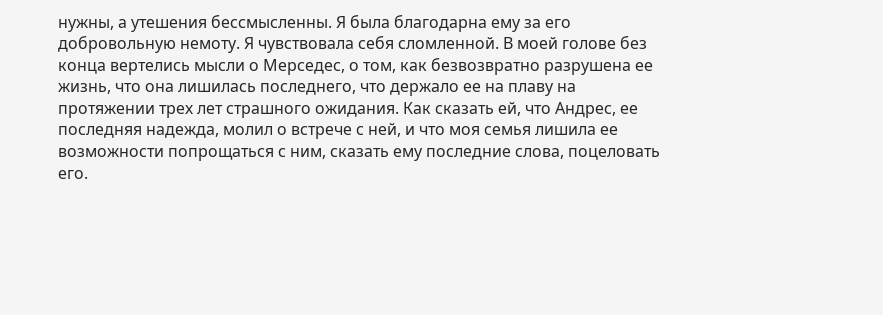нужны, а утешения бессмысленны. Я была благодарна ему за его добровольную немоту. Я чувствовала себя сломленной. В моей голове без конца вертелись мысли о Мерседес, о том, как безвозвратно разрушена ее жизнь, что она лишилась последнего, что держало ее на плаву на протяжении трех лет страшного ожидания. Как сказать ей, что Андрес, ее последняя надежда, молил о встрече с ней, и что моя семья лишила ее возможности попрощаться с ним, сказать ему последние слова, поцеловать его.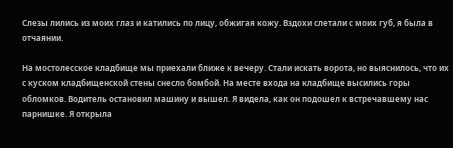Слезы лились из моих глаз и катились по лицу, обжигая кожу. Вздохи слетали с моих губ, я была в отчаянии.

На мостолесское кладбище мы приехали ближе к вечеру. Стали искать ворота, но выяснилось, что их с куском кладбищенской стены снесло бомбой. На месте входа на кладбище высились горы обломков. Водитель остановил машину и вышел. Я видела, как он подошел к встречавшему нас парнишке. Я открыла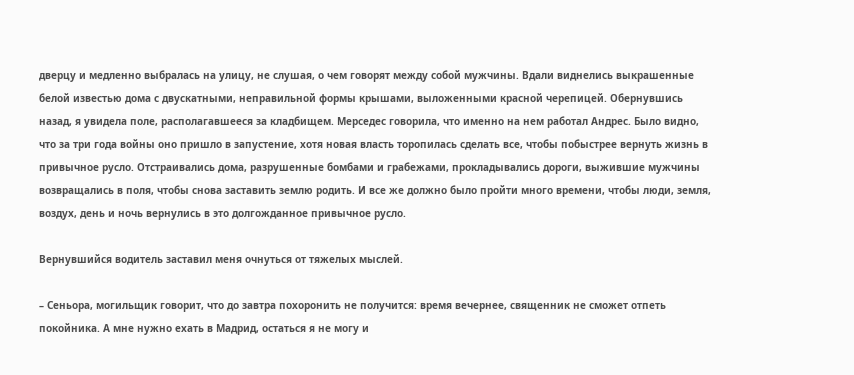дверцу и медленно выбралась на улицу, не слушая, о чем говорят между собой мужчины. Вдали виднелись выкрашенные белой известью дома с двускатными, неправильной формы крышами, выложенными красной черепицей. Обернувшись назад, я увидела поле, располагавшееся за кладбищем. Мерседес говорила, что именно на нем работал Андрес. Было видно, что за три года войны оно пришло в запустение, хотя новая власть торопилась сделать все, чтобы побыстрее вернуть жизнь в привычное русло. Отстраивались дома, разрушенные бомбами и грабежами, прокладывались дороги, выжившие мужчины возвращались в поля, чтобы снова заставить землю родить. И все же должно было пройти много времени, чтобы люди, земля, воздух, день и ночь вернулись в это долгожданное привычное русло.

Вернувшийся водитель заставил меня очнуться от тяжелых мыслей.

– Сеньора, могильщик говорит, что до завтра похоронить не получится: время вечернее, священник не сможет отпеть покойника. А мне нужно ехать в Мадрид, остаться я не могу и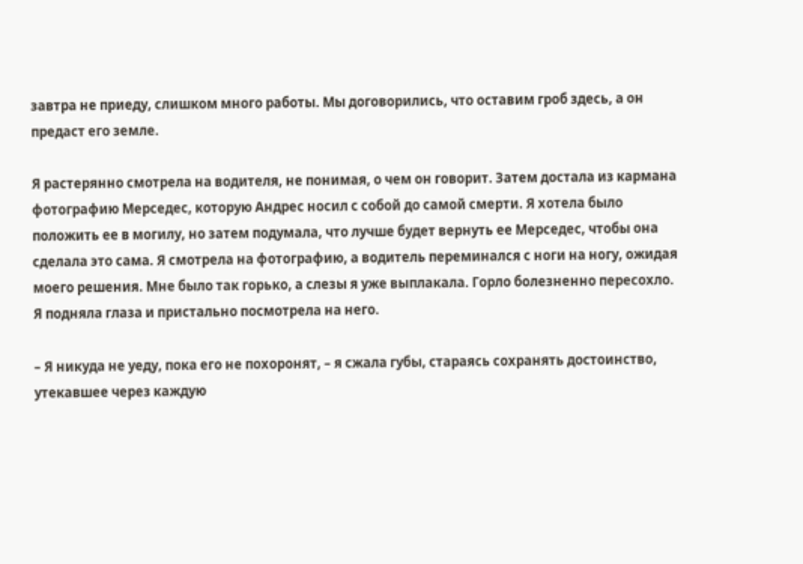завтра не приеду, слишком много работы. Мы договорились, что оставим гроб здесь, а он предаст его земле.

Я растерянно смотрела на водителя, не понимая, о чем он говорит. Затем достала из кармана фотографию Мерседес, которую Андрес носил с собой до самой смерти. Я хотела было положить ее в могилу, но затем подумала, что лучше будет вернуть ее Мерседес, чтобы она сделала это сама. Я смотрела на фотографию, а водитель переминался с ноги на ногу, ожидая моего решения. Мне было так горько, а слезы я уже выплакала. Горло болезненно пересохло. Я подняла глаза и пристально посмотрела на него.

– Я никуда не уеду, пока его не похоронят, – я сжала губы, стараясь сохранять достоинство, утекавшее через каждую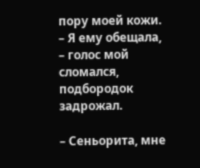пору моей кожи. – Я ему обещала, – голос мой сломался, подбородок задрожал.

– Сеньорита, мне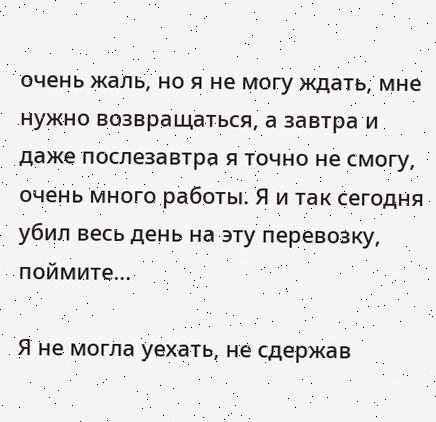очень жаль, но я не могу ждать, мне нужно возвращаться, а завтра и даже послезавтра я точно не смогу, очень много работы. Я и так сегодня убил весь день на эту перевозку, поймите…

Я не могла уехать, не сдержав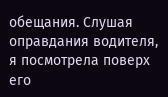обещания. Слушая оправдания водителя, я посмотрела поверх его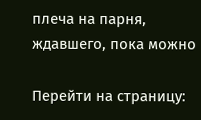плеча на парня, ждавшего, пока можно

Перейти на страницу: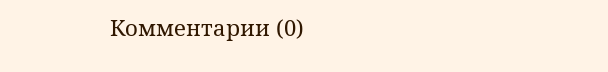Комментарии (0)